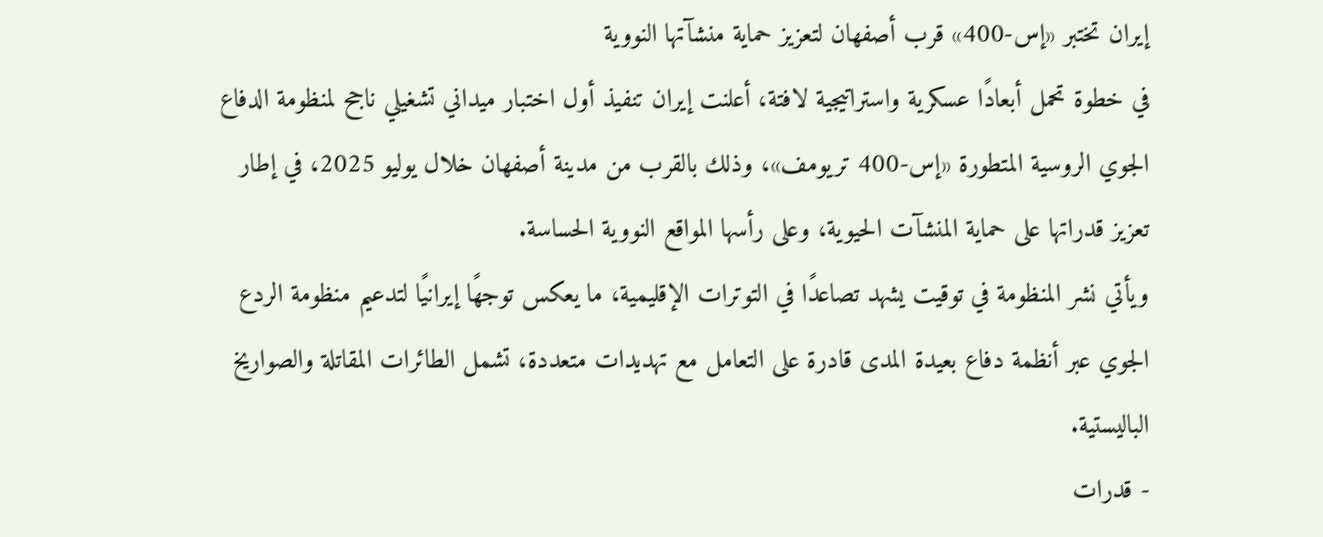إيران تختبر «إس-400» قرب أصفهان لتعزيز حماية منشآتها النووية
في خطوة تحمل أبعادًا عسكرية واستراتيجية لافتة، أعلنت إيران تنفيذ أول اختبار ميداني تشغيلي ناجح لمنظومة الدفاع الجوي الروسية المتطورة «إس-400 تريومف»، وذلك بالقرب من مدينة أصفهان خلال يوليو 2025، في إطار تعزيز قدراتها على حماية المنشآت الحيوية، وعلى رأسها المواقع النووية الحساسة.
ويأتي نشر المنظومة في توقيت يشهد تصاعدًا في التوترات الإقليمية، ما يعكس توجهًا إيرانيًا لتدعيم منظومة الردع الجوي عبر أنظمة دفاع بعيدة المدى قادرة على التعامل مع تهديدات متعددة، تشمل الطائرات المقاتلة والصواريخ الباليستية.
- قدرات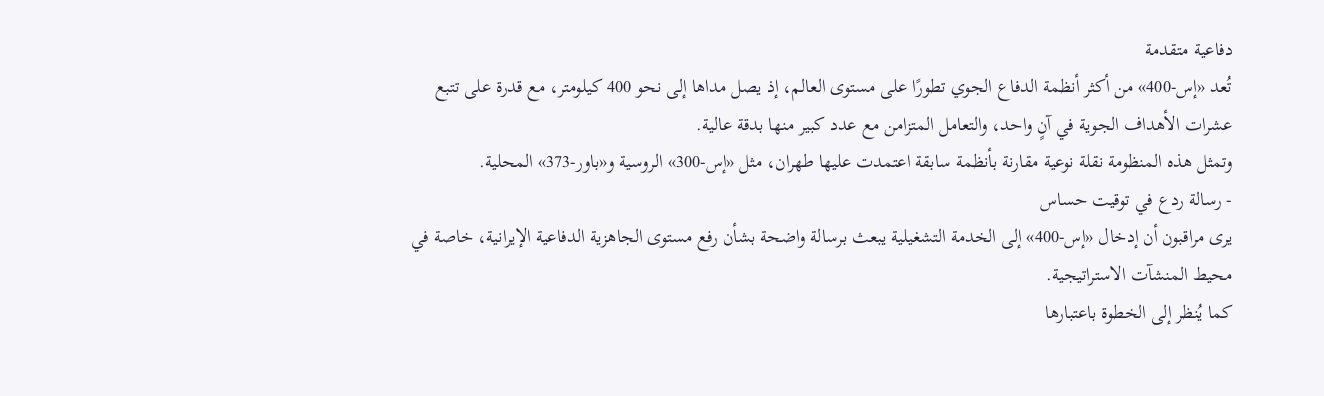دفاعية متقدمة
تُعد «إس-400» من أكثر أنظمة الدفاع الجوي تطورًا على مستوى العالم، إذ يصل مداها إلى نحو 400 كيلومتر، مع قدرة على تتبع عشرات الأهداف الجوية في آنٍ واحد، والتعامل المتزامن مع عدد كبير منها بدقة عالية.
وتمثل هذه المنظومة نقلة نوعية مقارنة بأنظمة سابقة اعتمدت عليها طهران، مثل «إس-300» الروسية و«باور-373» المحلية.
- رسالة ردع في توقيت حساس
يرى مراقبون أن إدخال «إس-400» إلى الخدمة التشغيلية يبعث برسالة واضحة بشأن رفع مستوى الجاهزية الدفاعية الإيرانية، خاصة في محيط المنشآت الاستراتيجية.
كما يُنظر إلى الخطوة باعتبارها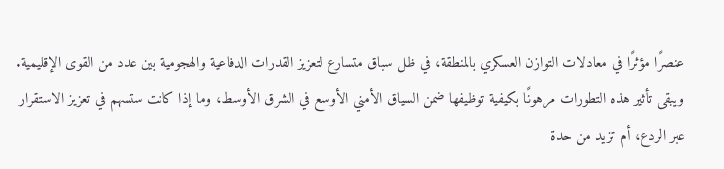عنصرًا مؤثرًا في معادلات التوازن العسكري بالمنطقة، في ظل سباق متسارع لتعزيز القدرات الدفاعية والهجومية بين عدد من القوى الإقليمية.
ويبقى تأثير هذه التطورات مرهونًا بكيفية توظيفها ضمن السياق الأمني الأوسع في الشرق الأوسط، وما إذا كانت ستسهم في تعزيز الاستقرار عبر الردع، أم تزيد من حدة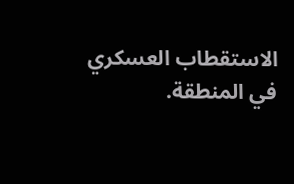الاستقطاب العسكري في المنطقة.